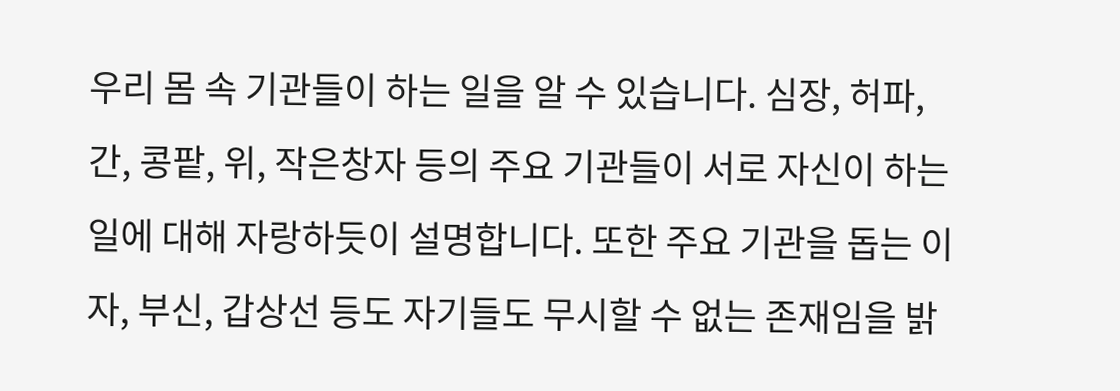우리 몸 속 기관들이 하는 일을 알 수 있습니다. 심장, 허파, 간, 콩팥, 위, 작은창자 등의 주요 기관들이 서로 자신이 하는 일에 대해 자랑하듯이 설명합니다. 또한 주요 기관을 돕는 이자, 부신, 갑상선 등도 자기들도 무시할 수 없는 존재임을 밝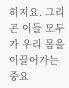히지요. 그리곤 이들 모두가 우리 몸을 이끌어가는 중요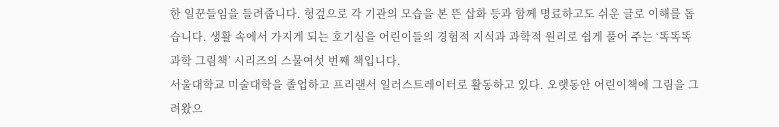한 일꾼들임을 들려줍니다. 헝겊으로 각 기관의 모습을 본 뜬 삽화 등과 함께 명료하고도 쉬운 글로 이해를 돕습니다. 생활 속에서 가지게 되는 호기심을 어린이들의 경험적 지식과 과학적 원리로 쉽게 풀어 주는 ‘똑똑똑 과학 그림책’ 시리즈의 스물여섯 번째 책입니다.
서울대학교 미술대학을 졸업하고 프리랜서 일러스트레이터로 활동하고 있다. 오랫동안 어린이책에 그림을 그려왔으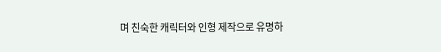며 친숙한 캐릭터와 인형 제작으로 유명하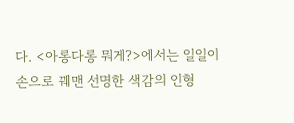다. <아롱다롱 뭐게?>에서는 일일이 손으로 꿰맨 선명한 색감의 인형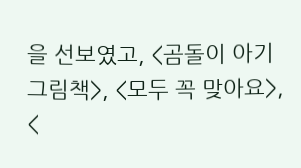을 선보였고, <곰돌이 아기그림책>, <모두 꼭 맞아요>, <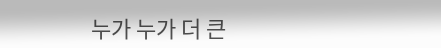누가 누가 더 큰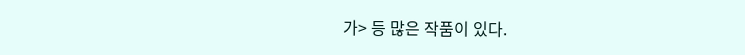가> 등 많은 작품이 있다.